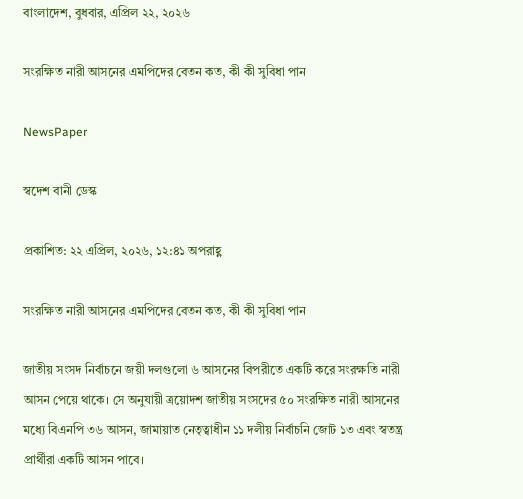বাংলাদেশ, বুধবার, এপ্রিল ২২, ২০২৬

সংরক্ষিত নারী আসনের এমপিদের বেতন কত, কী কী সুবিধা পান

NewsPaper

স্বদেশ বানী ডেস্ক

প্রকাশিত: ২২ এপ্রিল, ২০২৬, ১২:৪১ অপরাহ্ণ

সংরক্ষিত নারী আসনের এমপিদের বেতন কত, কী কী সুবিধা পান

জাতীয় সংসদ নির্বাচনে জয়ী দলগুলো ৬ আসনের বিপরীতে একটি করে সংরক্ষতি নারী আসন পেয়ে থাকে। সে অনুযায়ী ত্রয়োদশ জাতীয় সংসদের ৫০ সংরক্ষিত নারী আসনের মধ্যে বিএনপি ৩৬ আসন, জামায়াত নেতৃত্বাধীন ১১ দলীয় নির্বাচনি জোট ১৩ এবং স্বতন্ত্র প্রার্থীরা একটি আসন পাবে।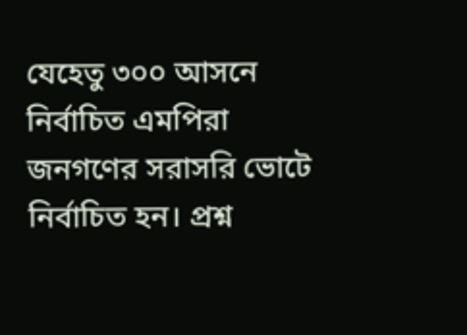যেহেতু ৩০০ আসনে নির্বাচিত এমপিরা জনগণের সরাসরি ভোটে নির্বাচিত হন। প্রশ্ন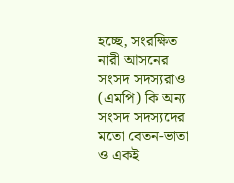হচ্ছে, সংরক্ষিত নারী আসনের সংসদ সদস্যরাও (এমপি) কি অন্য সংসদ সদস্যদের মতো বেতন-ভাতা ও একই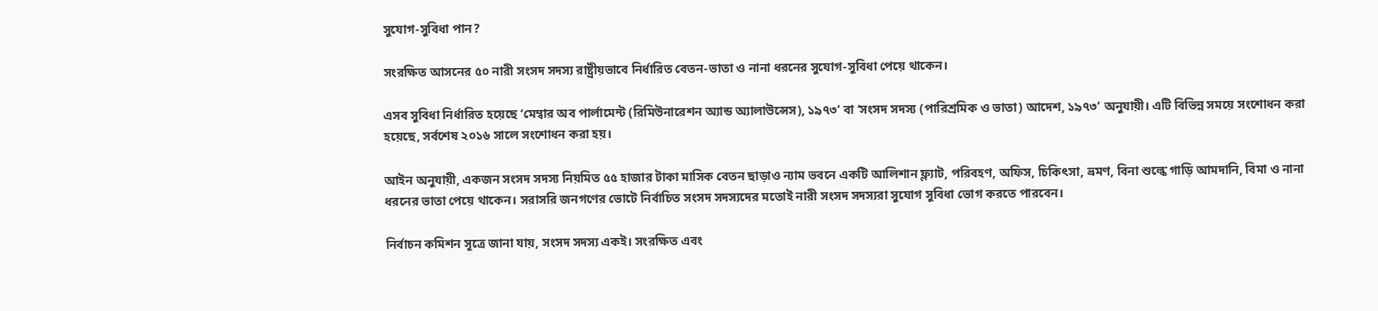সুযোগ-সুবিধা পান?

সংরক্ষিত আসনের ৫০ নারী সংসদ সদস্য রাষ্ট্রীয়ভাবে নির্ধারিত বেতন-ভাতা ও নানা ধরনের সুযোগ-সুবিধা পেয়ে থাকেন।

এসব সুবিধা নির্ধারিত হয়েছে ‘মেম্বার অব পার্লামেন্ট (রিমিউনারেশন অ্যান্ড অ্যালাউন্সেস), ১৯৭৩’ বা ‘সংসদ সদস্য (পারিশ্রমিক ও ভাতা) আদেশ, ১৯৭৩’ অনুযায়ী। এটি বিভিন্ন সময়ে সংশোধন করা হয়েছে, সর্বশেষ ২০১৬ সালে সংশোধন করা হয়।

আইন অনুযায়ী, একজন সংসদ সদস্য নিয়মিত ৫৫ হাজার টাকা মাসিক বেতন ছাড়াও ন্যাম ভবনে একটি আলিশান ফ্ল্যাট, পরিবহণ, অফিস, চিকিৎসা, ভ্রমণ, বিনা শুল্কে গাড়ি আমদানি, বিমা ও নানা ধরনের ভাতা পেয়ে থাকেন। সরাসরি জনগণের ভোটে নির্বাচিত সংসদ সদস্যদের মতোই নারী সংসদ সদস্যরা সুযোগ সুবিধা ভোগ করতে পারবেন।

নির্বাচন কমিশন সূত্রে জানা যায়, সংসদ সদস্য একই। সংরক্ষিত এবং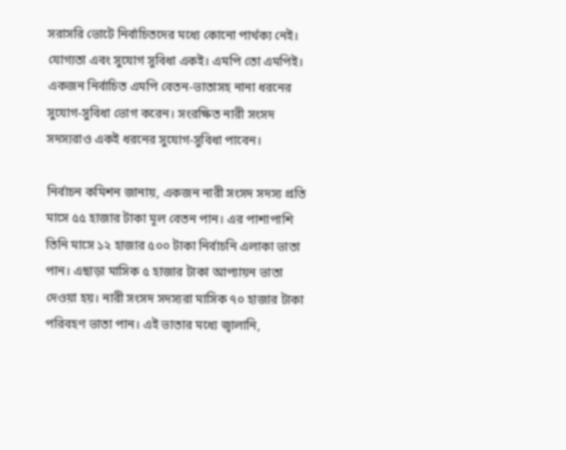সরাসরি ভোটে নির্বাচিতদের মধ্যে কোনো পার্থক্য নেই। যোগ্যতা এবং সুযোগ সুবিধা একই। এমপি তো এমপিই। একজন নির্বাচিত এমপি বেতন-ভাতাসহ নানা ধরনের সুযোগ-সুবিধা ভোগ করেন। সংরক্ষিত নারী সংসদ সদস্যরাও একই ধরনের সুযোগ-সুবিধা পাবেন।

নির্বাচন কমিশন জানায়, একজন নারী সংসদ সদস্য প্রতি মাসে ৫৫ হাজার টাকা মূল বেতন পান। এর পাশাপাশি তিনি মাসে ১২ হাজার ৫০০ টাকা নির্বাচনি এলাকা ভাতা পান। এছাড়া মাসিক ৫ হাজার টাকা আপ্যায়ন ভাতা দেওয়া হয়। নারী সংসদ সদস্যরা মাসিক ৭০ হাজার টাকা পরিবহণ ভাতা পান। এই ভাতার মধ্যে জ্বালানি,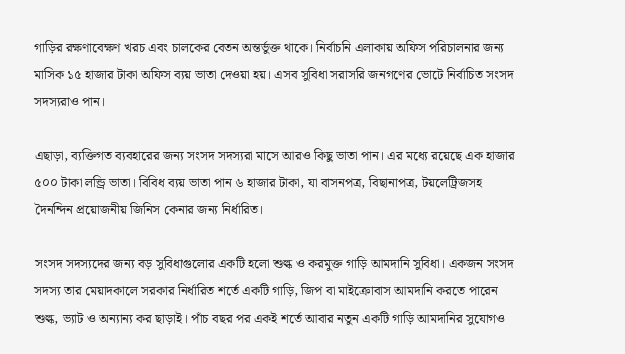গাড়ির রক্ষণাবেক্ষণ খরচ এবং চালকের বেতন অন্তর্ভুক্ত থাকে। নির্বাচনি এলাকায় অফিস পরিচালনার জন্য মাসিক ১৫ হাজার টাকা অফিস ব্যয় ভাতা দেওয়া হয়। এসব সুবিধা সরাসরি জনগণের ভোটে নির্বাচিত সংসদ সদস্যরাও পান।

এছাড়া, ব্যক্তিগত ব্যবহারের জন্য সংসদ সদস্যরা মাসে আরও কিছু ভাতা পান। এর মধ্যে রয়েছে এক হাজার ৫০০ টাকা লন্ড্রি ভাতা। বিবিধ ব্যয় ভাতা পান ৬ হাজার টাকা, যা বাসনপত্র, বিছানাপত্র, টয়লেট্রিজসহ দৈনন্দিন প্রয়োজনীয় জিনিস কেনার জন্য নির্ধারিত।

সংসদ সদস্যদের জন্য বড় সুবিধাগুলোর একটি হলো শুল্ক ও করমুক্ত গাড়ি আমদানি সুবিধা। একজন সংসদ সদস্য তার মেয়াদকালে সরকার নির্ধারিত শর্তে একটি গাড়ি, জিপ বা মাইক্রোবাস আমদানি করতে পারেন শুল্ক, ভ্যাট ও অন্যান্য কর ছাড়াই। পাঁচ বছর পর একই শর্তে আবার নতুন একটি গাড়ি আমদানির সুযোগও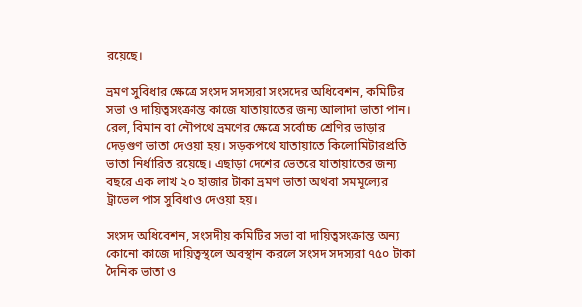রয়েছে।

ভ্রমণ সুবিধার ক্ষেত্রে সংসদ সদস্যরা সংসদের অধিবেশন, কমিটির সভা ও দায়িত্বসংক্রান্ত কাজে যাতায়াতের জন্য আলাদা ভাতা পান। রেল, বিমান বা নৌপথে ভ্রমণের ক্ষেত্রে সর্বোচ্চ শ্রেণির ভাড়ার দেড়গুণ ভাতা দেওয়া হয়। সড়কপথে যাতায়াতে কিলোমিটারপ্রতি ভাতা নির্ধারিত রয়েছে। এছাড়া দেশের ভেতরে যাতায়াতের জন্য বছরে এক লাখ ২০ হাজার টাকা ভ্রমণ ভাতা অথবা সমমূল্যের ট্রাভেল পাস সুবিধাও দেওয়া হয়।

সংসদ অধিবেশন, সংসদীয় কমিটির সভা বা দায়িত্বসংক্রান্ত অন্য কোনো কাজে দায়িত্বস্থলে অবস্থান করলে সংসদ সদস্যরা ৭৫০ টাকা দৈনিক ভাতা ও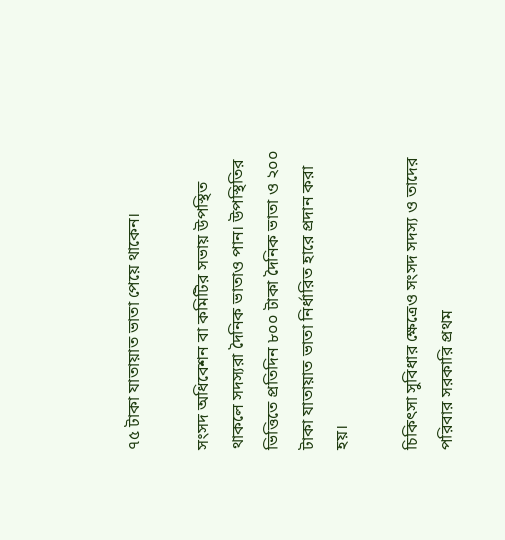৭৫ টাকা যাতায়াত ভাতা পেয়ে থাকেন।

সংসদ অধিবেশন বা কমিটির সভায় উপস্থিত থাকলে সদস্যরা দৈনিক ভাতাও পান। উপস্থিতির ভিত্তিতে প্রতিদিন ৮০০ টাকা দৈনিক ভাতা ও ২০০ টাকা যাতায়াত ভাতা নির্ধারিত হারে প্রদান করা হয়।

চিকিৎসা সুবিধার ক্ষেত্রেও সংসদ সদস্য ও তাদের পরিবার সরকারি প্রথম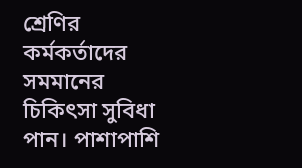শ্রেণির কর্মকর্তাদের সমমানের চিকিৎসা সুবিধা পান। পাশাপাশি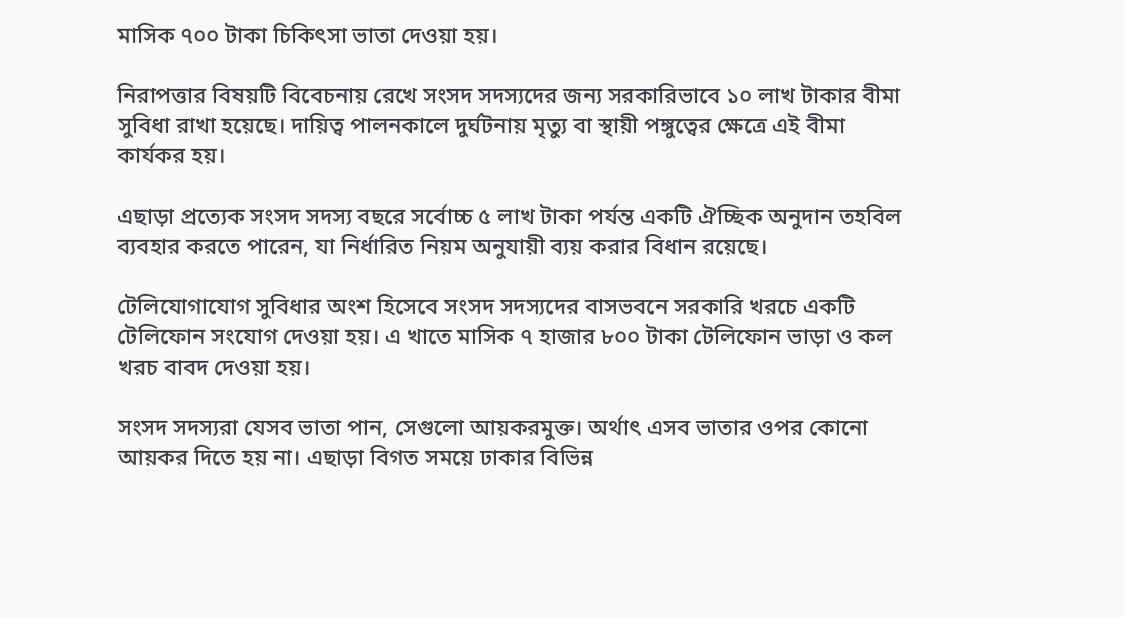মাসিক ৭০০ টাকা চিকিৎসা ভাতা দেওয়া হয়।

নিরাপত্তার বিষয়টি বিবেচনায় রেখে সংসদ সদস্যদের জন্য সরকারিভাবে ১০ লাখ টাকার বীমা সুবিধা রাখা হয়েছে। দায়িত্ব পালনকালে দুর্ঘটনায় মৃত্যু বা স্থায়ী পঙ্গুত্বের ক্ষেত্রে এই বীমা কার্যকর হয়।

এছাড়া প্রত্যেক সংসদ সদস্য বছরে সর্বোচ্চ ৫ লাখ টাকা পর্যন্ত একটি ঐচ্ছিক অনুদান তহবিল ব্যবহার করতে পারেন, যা নির্ধারিত নিয়ম অনুযায়ী ব্যয় করার বিধান রয়েছে।

টেলিযোগাযোগ সুবিধার অংশ হিসেবে সংসদ সদস্যদের বাসভবনে সরকারি খরচে একটি টেলিফোন সংযোগ দেওয়া হয়। এ খাতে মাসিক ৭ হাজার ৮০০ টাকা টেলিফোন ভাড়া ও কল খরচ বাবদ দেওয়া হয়।

সংসদ সদস্যরা যেসব ভাতা পান, সেগুলো আয়করমুক্ত। অর্থাৎ এসব ভাতার ওপর কোনো আয়কর দিতে হয় না। এছাড়া বিগত সময়ে ঢাকার বিভিন্ন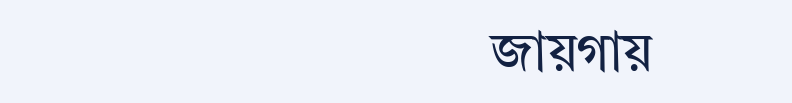জায়গায়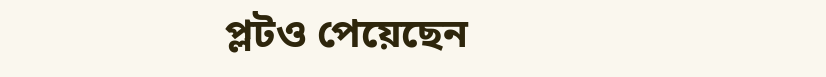প্লটও পেয়েছেন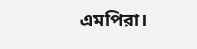এমপিরা।